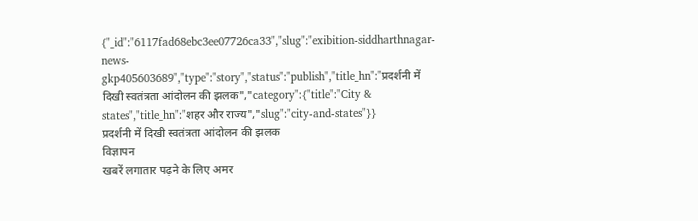{"_id":"6117fad68ebc3ee07726ca33","slug":"exibition-siddharthnagar-news-gkp405603689","type":"story","status":"publish","title_hn":"प्रदर्शनी में दिखी स्वतंत्रता आंदोलन की झलक","category":{"title":"City & states","title_hn":"शहर और राज्य","slug":"city-and-states"}}
प्रदर्शनी में दिखी स्वतंत्रता आंदोलन की झलक
विज्ञापन
खबरें लगातार पढ़ने के लिए अमर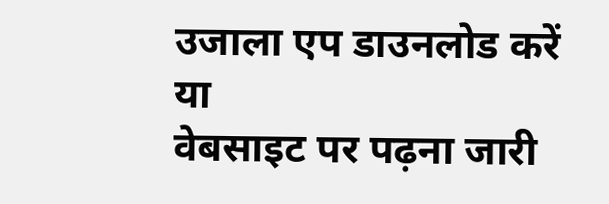उजाला एप डाउनलोड करें
या
वेबसाइट पर पढ़ना जारी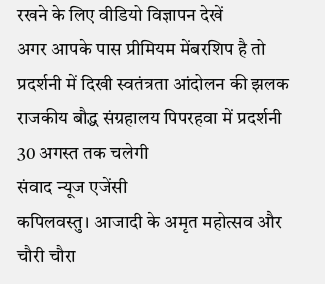रखने के लिए वीडियो विज्ञापन देखें
अगर आपके पास प्रीमियम मेंबरशिप है तो
प्रदर्शनी में दिखी स्वतंत्रता आंदोलन की झलक
राजकीय बौद्ध संग्रहालय पिपरहवा में प्रदर्शनी 30 अगस्त तक चलेगी
संवाद न्यूज एजेंसी
कपिलवस्तु। आजादी के अमृत महोत्सव और चौरी चौरा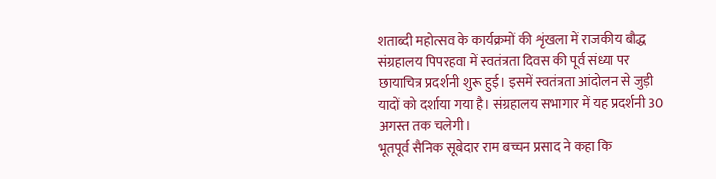शताब्दी महोत्सव के कार्यक्रमों की शृंखला में राजकीय बौद्ध संग्रहालय पिपरहवा में स्वतंत्रता दिवस की पूर्व संध्या पर छायाचित्र प्रदर्शनी शुरू हुई। इसमें स्वतंत्रता आंदोलन से जुड़ी यादों को दर्शाया गया है। संग्रहालय सभागार में यह प्रदर्शनी 30 अगस्त तक चलेगी।
भूतपूर्व सैनिक सूबेदार राम बच्चन प्रसाद ने कहा कि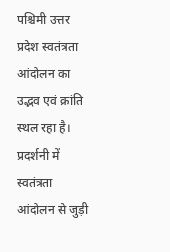पश्चिमी उत्तर प्रदेश स्वतंत्रता आंदोलन का उद्भव एवं क्रांति स्थल रहा है। प्रदर्शनी में स्वतंत्रता आंदोलन से जुड़ी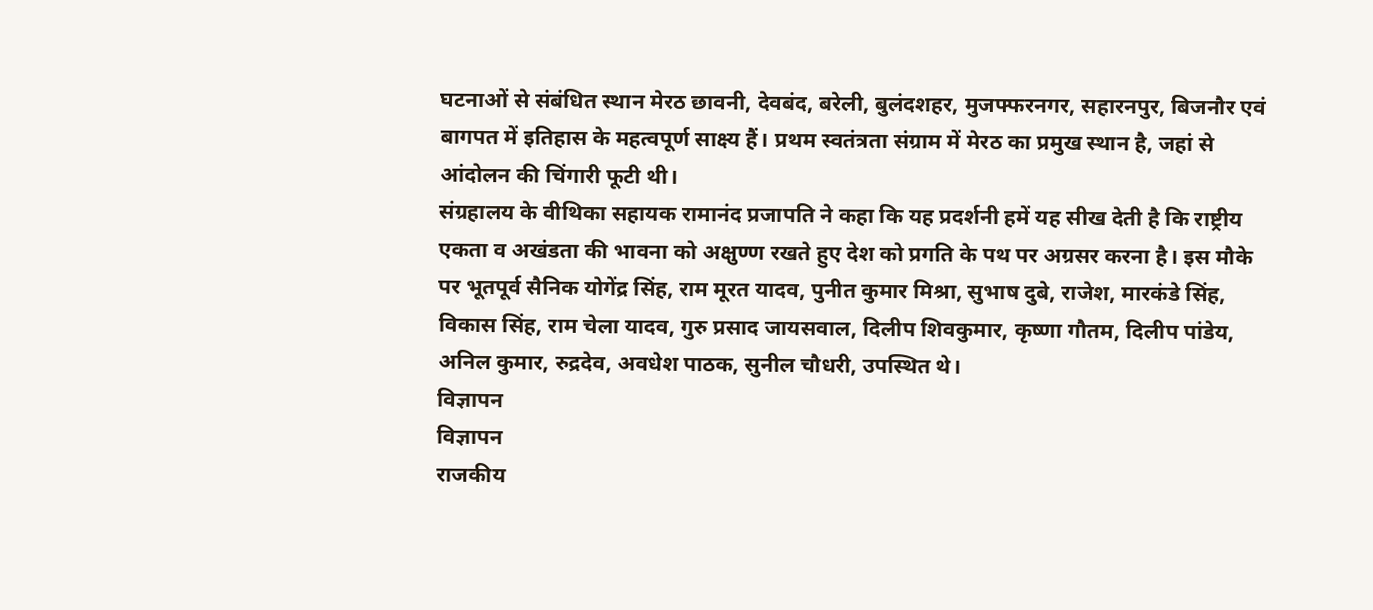घटनाओं से संबंधित स्थान मेरठ छावनी, देवबंद, बरेली, बुलंदशहर, मुजफ्फरनगर, सहारनपुर, बिजनौर एवं बागपत में इतिहास के महत्वपूर्ण साक्ष्य हैं। प्रथम स्वतंत्रता संग्राम में मेरठ का प्रमुख स्थान है, जहां से आंदोलन की चिंगारी फूटी थी।
संग्रहालय के वीथिका सहायक रामानंद प्रजापति ने कहा कि यह प्रदर्शनी हमें यह सीख देती है कि राष्ट्रीय एकता व अखंडता की भावना को अक्षुण्ण रखते हुए देश को प्रगति के पथ पर अग्रसर करना है। इस मौके पर भूतपूर्व सैनिक योगेंद्र सिंह, राम मूरत यादव, पुनीत कुमार मिश्रा, सुभाष दुबे, राजेश, मारकंडे सिंह, विकास सिंह, राम चेला यादव, गुरु प्रसाद जायसवाल, दिलीप शिवकुमार, कृष्णा गौतम, दिलीप पांडेय, अनिल कुमार, रुद्रदेव, अवधेश पाठक, सुनील चौधरी, उपस्थित थे।
विज्ञापन
विज्ञापन
राजकीय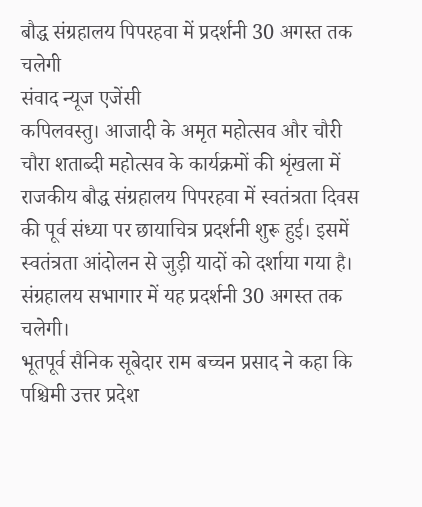बौद्ध संग्रहालय पिपरहवा में प्रदर्शनी 30 अगस्त तक चलेगी
संवाद न्यूज एजेंसी
कपिलवस्तु। आजादी के अमृत महोत्सव और चौरी चौरा शताब्दी महोत्सव के कार्यक्रमों की शृंखला में राजकीय बौद्ध संग्रहालय पिपरहवा में स्वतंत्रता दिवस की पूर्व संध्या पर छायाचित्र प्रदर्शनी शुरू हुई। इसमें स्वतंत्रता आंदोलन से जुड़ी यादों को दर्शाया गया है। संग्रहालय सभागार में यह प्रदर्शनी 30 अगस्त तक चलेगी।
भूतपूर्व सैनिक सूबेदार राम बच्चन प्रसाद ने कहा कि पश्चिमी उत्तर प्रदेश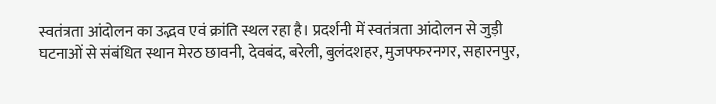स्वतंत्रता आंदोलन का उद्भव एवं क्रांति स्थल रहा है। प्रदर्शनी में स्वतंत्रता आंदोलन से जुड़ी घटनाओं से संबंधित स्थान मेरठ छावनी, देवबंद, बरेली, बुलंदशहर, मुजफ्फरनगर, सहारनपुर,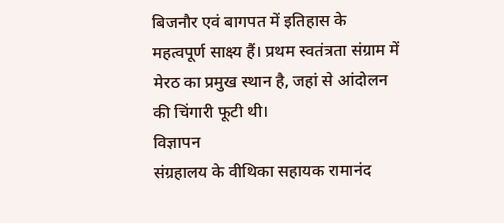बिजनौर एवं बागपत में इतिहास के महत्वपूर्ण साक्ष्य हैं। प्रथम स्वतंत्रता संग्राम में मेरठ का प्रमुख स्थान है, जहां से आंदोलन की चिंगारी फूटी थी।
विज्ञापन
संग्रहालय के वीथिका सहायक रामानंद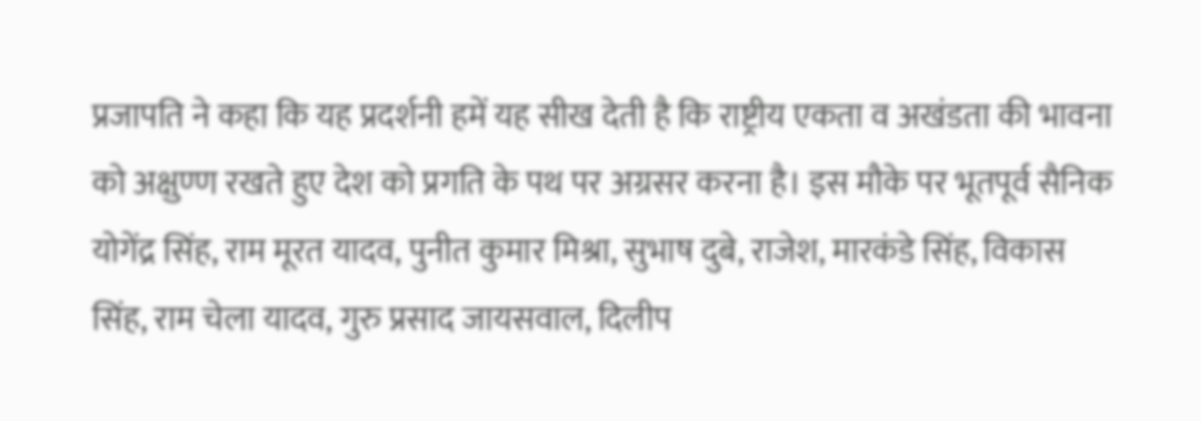प्रजापति ने कहा कि यह प्रदर्शनी हमें यह सीख देती है कि राष्ट्रीय एकता व अखंडता की भावना को अक्षुण्ण रखते हुए देश को प्रगति के पथ पर अग्रसर करना है। इस मौके पर भूतपूर्व सैनिक योगेंद्र सिंह, राम मूरत यादव, पुनीत कुमार मिश्रा, सुभाष दुबे, राजेश, मारकंडे सिंह, विकास सिंह, राम चेला यादव, गुरु प्रसाद जायसवाल, दिलीप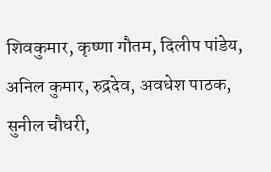शिवकुमार, कृष्णा गौतम, दिलीप पांडेय, अनिल कुमार, रुद्रदेव, अवधेश पाठक, सुनील चौधरी,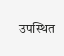उपस्थित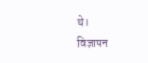थे।
विज्ञापन